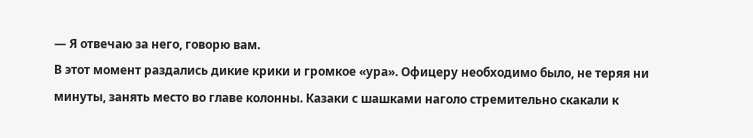— Я отвечаю за него, говорю вам.
В этот момент раздались дикие крики и громкое «ура». Офицеру необходимо было, не теряя ни минуты, занять место во главе колонны. Казаки с шашками наголо стремительно скакали к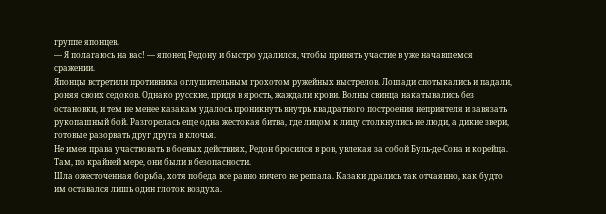группе японцев.
— Я полагаюсь на вас! — японец Редону и быстро удалился, чтобы принять участие в уже начавшемся сражении.
Японцы встретили противника оглушительным грохотом ружейных выстрелов. Лошади спотыкались и падали, роняя своих седоков. Однако русские, придя в ярость, жаждали крови. Волны свинца накатывались без остановки, и тем не менее казакам удалось проникнуть внутрь квадратного построения неприятеля и завязать рукопашный бой. Разгорелась еще одна жестокая битва, где лицом к лицу столкнулись не люди, а дикие звери, готовые разорвать друг друга в клочья.
Не имея права участвовать в боевых действиях, Редон бросился в ров, увлекая за собой Буль-де-Сона и корейца. Там, по крайней мере, они были в безопасности.
Шла ожесточенная борьба, хотя победа все равно ничего не решала. Казаки дрались так отчаянно, как будто им оставался лишь один глоток воздуха.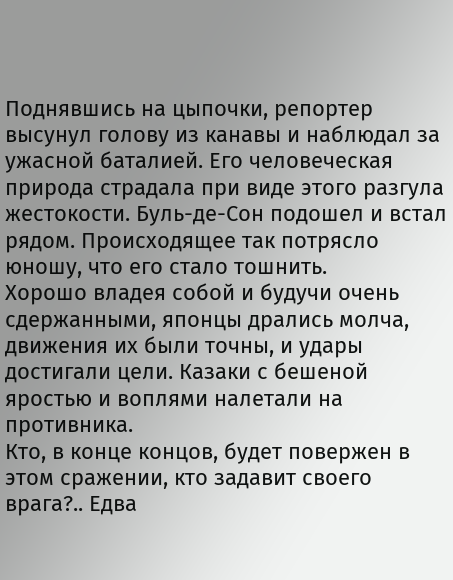Поднявшись на цыпочки, репортер высунул голову из канавы и наблюдал за ужасной баталией. Его человеческая природа страдала при виде этого разгула жестокости. Буль-де-Сон подошел и встал рядом. Происходящее так потрясло юношу, что его стало тошнить.
Хорошо владея собой и будучи очень сдержанными, японцы дрались молча, движения их были точны, и удары достигали цели. Казаки с бешеной яростью и воплями налетали на противника.
Кто, в конце концов, будет повержен в этом сражении, кто задавит своего врага?.. Едва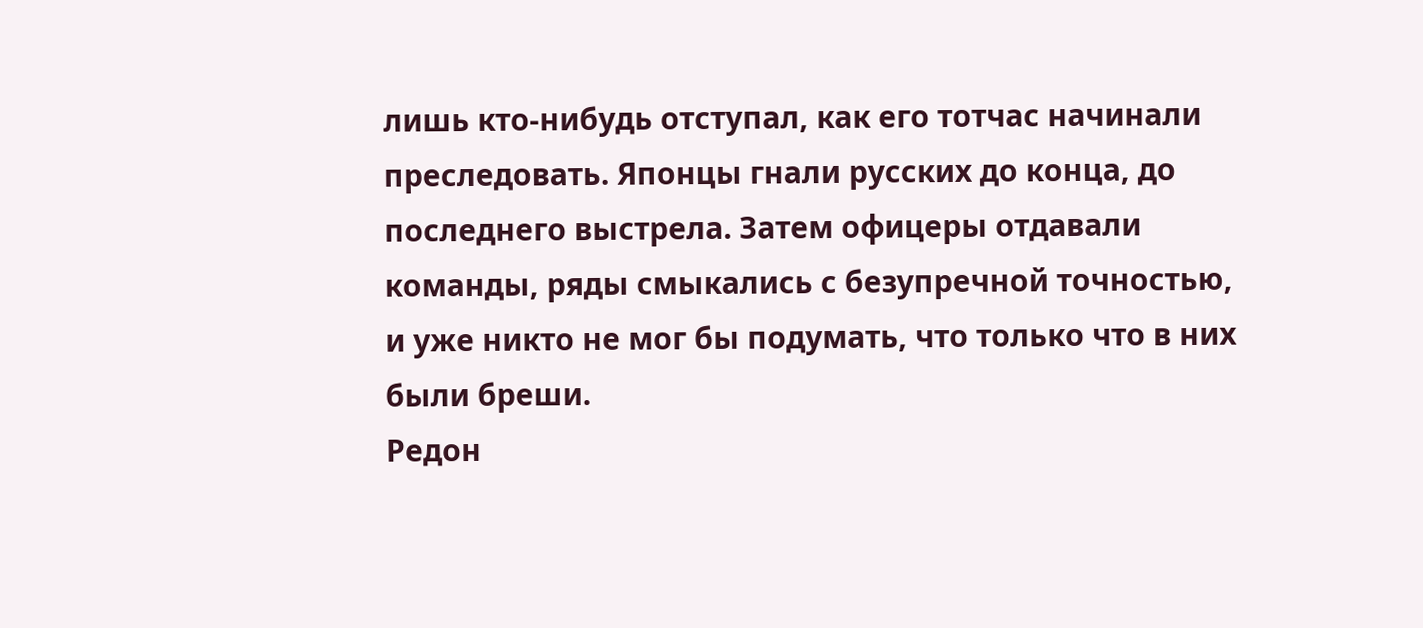лишь кто-нибудь отступал, как его тотчас начинали преследовать. Японцы гнали русских до конца, до последнего выстрела. Затем офицеры отдавали команды, ряды смыкались с безупречной точностью, и уже никто не мог бы подумать, что только что в них были бреши.
Редон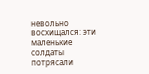невольно восхищался: эти маленькие солдаты потрясали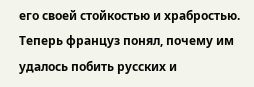его своей стойкостью и храбростью. Теперь француз понял, почему им удалось побить русских и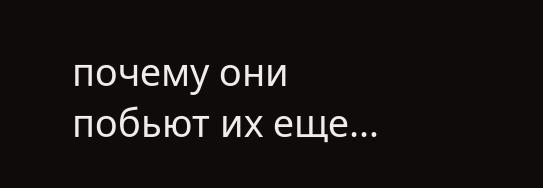почему они побьют их еще…